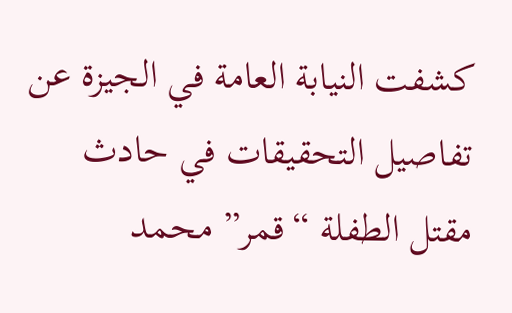كشفت النيابة العامة في الجيزة عن تفاصيل التحقيقات في حادث مقتل الطفلة “قمر” محمد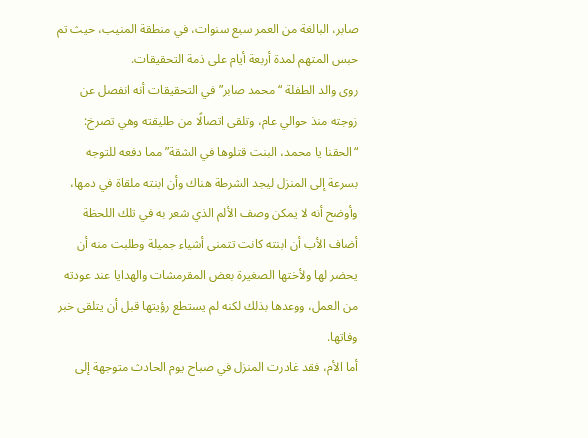صابر، البالغة من العمر سبع سنوات، في منطقة المنيب، حيث تم حبس المتهم لمدة أربعة أيام على ذمة التحقيقات.
روى والد الطفلة “محمد صابر” في التحقيقات أنه انفصل عن زوجته منذ حوالي عام، وتلقى اتصالًا من طليقته وهي تصرخ: “الحقنا يا محمد، البنت قتلوها في الشقة” مما دفعه للتوجه بسرعة إلى المنزل ليجد الشرطة هناك وأن ابنته ملقاة في دمها، وأوضح أنه لا يمكن وصف الألم الذي شعر به في تلك اللحظة
أضاف الأب أن ابنته كانت تتمنى أشياء جميلة وطلبت منه أن يحضر لها ولأختها الصغيرة بعض المقرمشات والهدايا عند عودته من العمل، ووعدها بذلك لكنه لم يستطع رؤيتها قبل أن يتلقى خبر وفاتها.
أما الأم، فقد غادرت المنزل في صباح يوم الحادث متوجهة إلى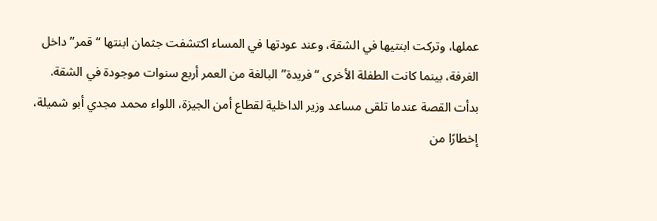عملها، وتركت ابنتيها في الشقة، وعند عودتها في المساء اكتشفت جثمان ابنتها “قمر” داخل الغرفة، بينما كانت الطفلة الأخرى “فريدة” البالغة من العمر أربع سنوات موجودة في الشقة.
بدأت القصة عندما تلقى مساعد وزير الداخلية لقطاع أمن الجيزة، اللواء محمد مجدي أبو شميلة، إخطارًا من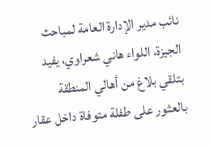نائب مدير الإدارة العامة لمباحث الجيزة، اللواء هاني شعراوي، يفيد بتلقي بلاغ من أهالي المنطقة بالعثور على طفلة متوفاة داخل عقار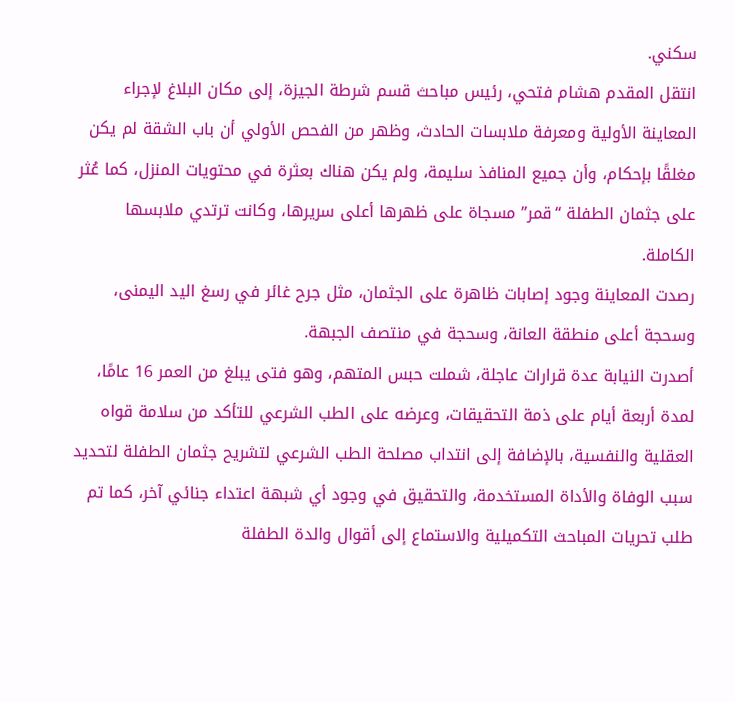سكني.
انتقل المقدم هشام فتحي، رئيس مباحث قسم شرطة الجيزة، إلى مكان البلاغ لإجراء المعاينة الأولية ومعرفة ملابسات الحادث، وظهر من الفحص الأولي أن باب الشقة لم يكن مغلقًا بإحكام، وأن جميع المنافذ سليمة، ولم يكن هناك بعثرة في محتويات المنزل، كما عُثر على جثمان الطفلة “قمر” مسجاة على ظهرها أعلى سريرها، وكانت ترتدي ملابسها الكاملة.
رصدت المعاينة وجود إصابات ظاهرة على الجثمان، مثل جرح غائر في رسغ اليد اليمنى، وسحجة أعلى منطقة العانة، وسحجة في منتصف الجبهة.
أصدرت النيابة عدة قرارات عاجلة، شملت حبس المتهم، وهو فتى يبلغ من العمر 16 عامًا، لمدة أربعة أيام على ذمة التحقيقات، وعرضه على الطب الشرعي للتأكد من سلامة قواه العقلية والنفسية، بالإضافة إلى انتداب مصلحة الطب الشرعي لتشريح جثمان الطفلة لتحديد سبب الوفاة والأداة المستخدمة، والتحقيق في وجود أي شبهة اعتداء جنائي آخر، كما تم طلب تحريات المباحث التكميلية والاستماع إلى أقوال والدة الطفلة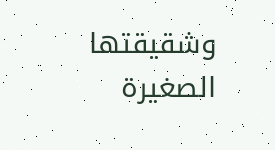وشقيقتها الصغيرة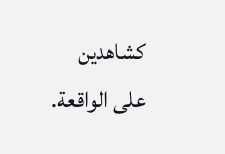كشاهدين على الواقعة.